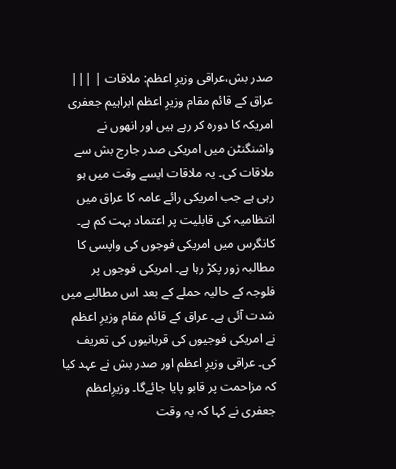صدر بش،عراقی وزیرِ اعظم: ملاقات | |||
عراق کے قائم مقام وزیرِ اعظم ابراہیم جعفری امریکہ کا دورہ کر رہے ہیں اور انھوں نے واشنگنٹن میں امریکی صدر جارج بش سے ملاقات کی۔ یہ ملاقات ایسے وقت میں ہو رہی ہے جب امریکی رائے عامہ کا عراق میں انتظامیہ کی قابلیت پر اعتماد بہت کم ہے۔ کانگرس میں امریکی فوجوں کی واپسی کا مطالبہ زور پکڑ رہا ہے۔ امریکی فوجوں پر فلوجہ کے حالیہ حملے کے بعد اس مطالبے میں شدت آئی ہے۔ عراق کے قائم مقام وزیرِ اعظم نے امریکی فوجیوں کی قربانیوں کی تعریف کی۔ عراقی وزیرِ اعظم اور صدر بش نے عہد کیا کہ مزاحمت پر قابو پایا جائےگا۔ وزیرِاعظم جعفری نے کہا کہ یہ وقت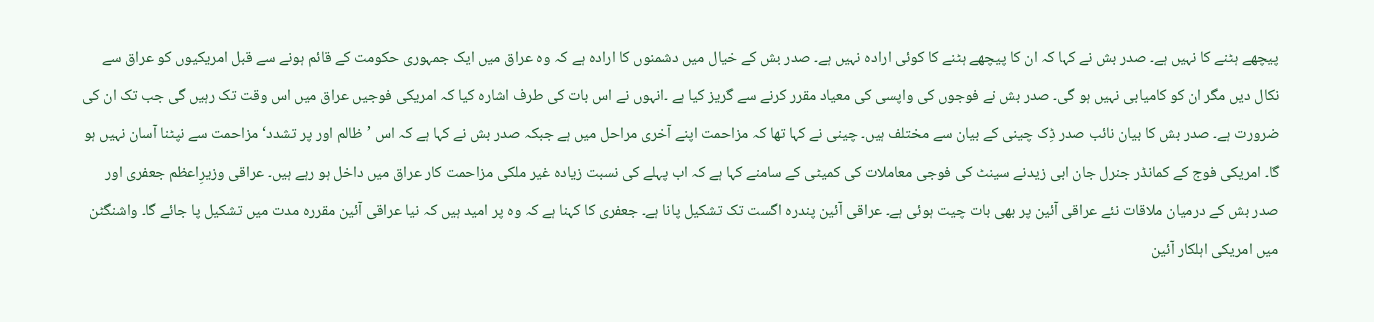پیچھے ہٹنے کا نہیں ہے۔ صدر بش نے کہا کہ ان کا پیچھے ہٹنے کا کوئی ارادہ نہیں ہے۔ صدر بش کے خیال میں دشمنوں کا ارادہ ہے کہ وہ عراق میں ایک جمہوری حکومت کے قائم ہونے سے قبل امریکیوں کو عراق سے نکال دیں مگر ان کو کامیابی نہیں ہو گی۔ صدر بش نے فوجوں کی واپسی کی معیاد مقرر کرنے سے گریز کیا ہے ۔انہوں نے اس بات کی طرف اشارہ کیا کہ امریکی فوجیں عراق میں اس وقت تک رہیں گی جب تک ان کی ضرورت ہے۔ صدر بش کا بیان نائب صدر ڈِک چینی کے بیان سے مختلف ہیں۔ چینی نے کہا تھا کہ مزاحمت اپنے آخری مراحل میں ہے جبکہ صدر بش نے کہا ہے کہ اس ’ظالم اور پر تشدد‘ مزاحمت سے نپٹنا آسان نہیں ہو گا۔ امریکی فوج کے کمانڈر جنرل جان ابی زیدنے سینٹ کی فوجی معاملات کی کمیٹی کے سامنے کہا ہے کہ اب پہلے کی نسبت زیادہ غیر ملکی مزاحمت کار عراق میں داخل ہو رہے ہیں۔ عراقی وزیرِاعظم جعفری اور صدر بش کے درمیان ملاقات نئے عراقی آئین پر بھی بات چیت ہوئی ہے۔ عراقی آئین پندرہ اگست تک تشکیل پانا ہے۔ جعفری کا کہنا ہے کہ وہ پر امید ہیں کہ نیا عراقی آئین مقررہ مدت میں تشکیل پا جائے گا۔ واشنگٹن میں امریکی اہلکار آئین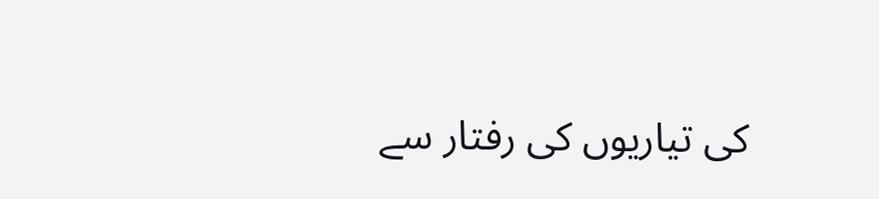کی تیاریوں کی رفتار سے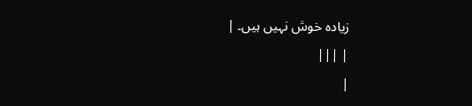زیادہ خوش نہیں ہیں۔ |
| |||
|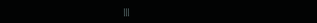|||